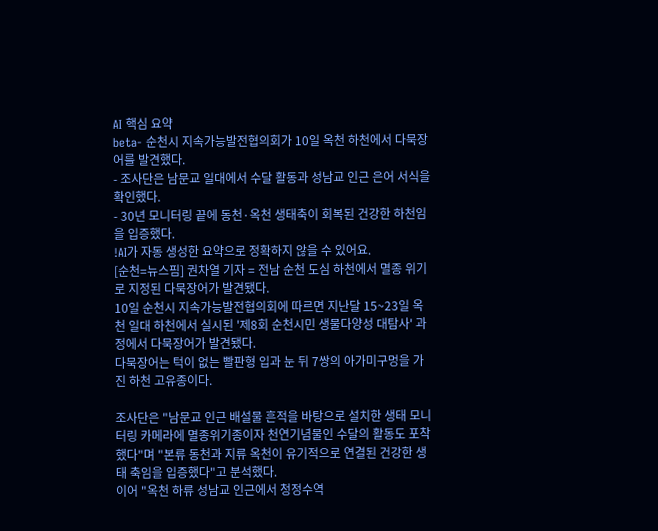AI 핵심 요약
beta- 순천시 지속가능발전협의회가 10일 옥천 하천에서 다묵장어를 발견했다.
- 조사단은 남문교 일대에서 수달 활동과 성남교 인근 은어 서식을 확인했다.
- 30년 모니터링 끝에 동천·옥천 생태축이 회복된 건강한 하천임을 입증했다.
!AI가 자동 생성한 요약으로 정확하지 않을 수 있어요.
[순천=뉴스핌] 권차열 기자 = 전남 순천 도심 하천에서 멸종 위기로 지정된 다묵장어가 발견됐다.
10일 순천시 지속가능발전협의회에 따르면 지난달 15~23일 옥천 일대 하천에서 실시된 '제8회 순천시민 생물다양성 대탐사' 과정에서 다묵장어가 발견됐다.
다묵장어는 턱이 없는 빨판형 입과 눈 뒤 7쌍의 아가미구멍을 가진 하천 고유종이다.

조사단은 "남문교 인근 배설물 흔적을 바탕으로 설치한 생태 모니터링 카메라에 멸종위기종이자 천연기념물인 수달의 활동도 포착했다"며 "본류 동천과 지류 옥천이 유기적으로 연결된 건강한 생태 축임을 입증했다"고 분석했다.
이어 "옥천 하류 성남교 인근에서 청정수역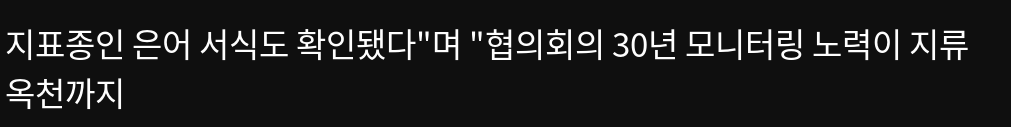지표종인 은어 서식도 확인됐다"며 "협의회의 30년 모니터링 노력이 지류 옥천까지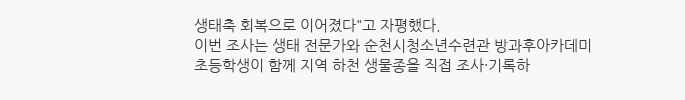생태축 회복으로 이어졌다"고 자평했다.
이번 조사는 생태 전문가와 순천시청소년수련관 방과후아카데미 초등학생이 함께 지역 하천 생물종을 직접 조사·기록하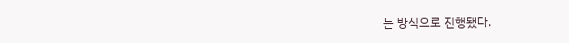는 방식으로 진행됐다.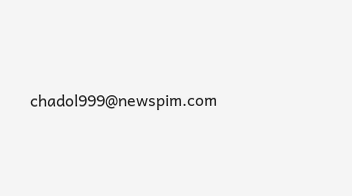chadol999@newspim.com